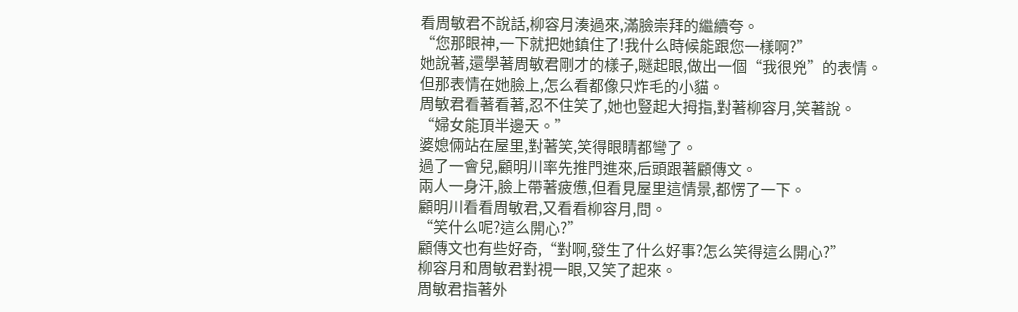看周敏君不說話,柳容月湊過來,滿臉崇拜的繼續夸。
“您那眼神,一下就把她鎮住了!我什么時候能跟您一樣啊?”
她說著,還學著周敏君剛才的樣子,瞇起眼,做出一個“我很兇”的表情。
但那表情在她臉上,怎么看都像只炸毛的小貓。
周敏君看著看著,忍不住笑了,她也豎起大拇指,對著柳容月,笑著說。
“婦女能頂半邊天。”
婆媳倆站在屋里,對著笑,笑得眼睛都彎了。
過了一會兒,顧明川率先推門進來,后頭跟著顧傳文。
兩人一身汗,臉上帶著疲憊,但看見屋里這情景,都愣了一下。
顧明川看看周敏君,又看看柳容月,問。
“笑什么呢?這么開心?”
顧傳文也有些好奇,“對啊,發生了什么好事?怎么笑得這么開心?”
柳容月和周敏君對視一眼,又笑了起來。
周敏君指著外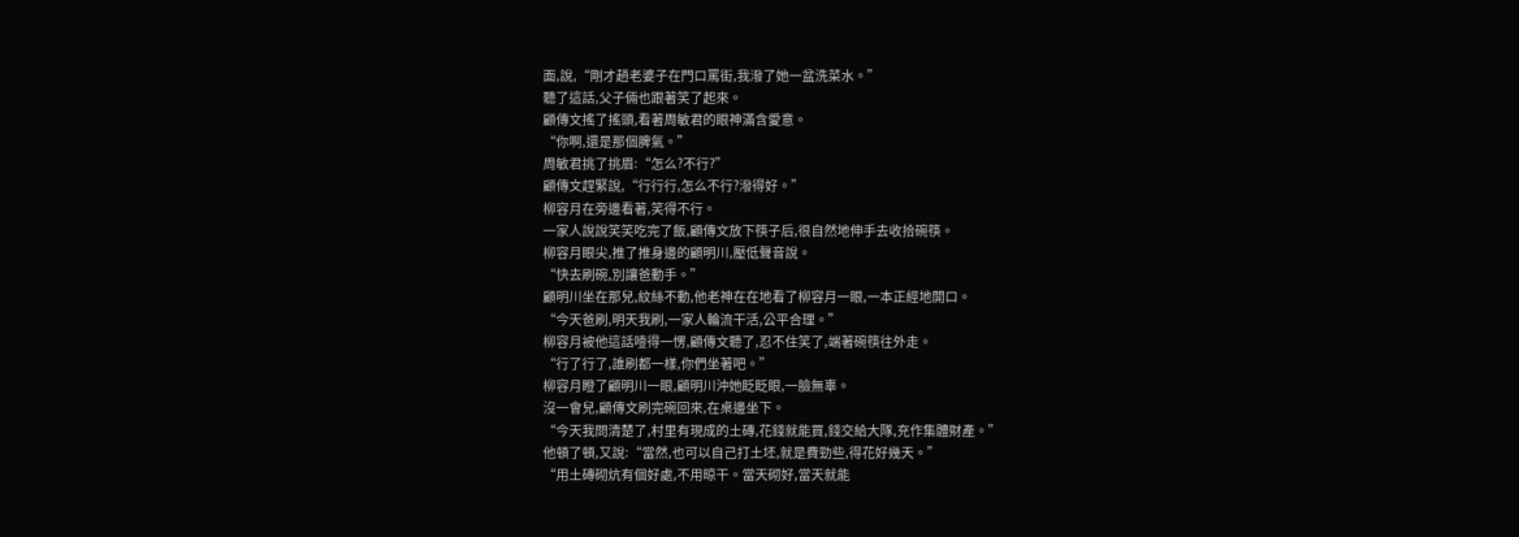面,說,“剛才趙老婆子在門口罵街,我潑了她一盆洗菜水。”
聽了這話,父子倆也跟著笑了起來。
顧傳文搖了搖頭,看著周敏君的眼神滿含愛意。
“你啊,還是那個脾氣。”
周敏君挑了挑眉:“怎么?不行?”
顧傳文趕緊說,“行行行,怎么不行?潑得好。”
柳容月在旁邊看著,笑得不行。
一家人說說笑笑吃完了飯,顧傳文放下筷子后,很自然地伸手去收拾碗筷。
柳容月眼尖,推了推身邊的顧明川,壓低聲音說。
“快去刷碗,別讓爸動手。”
顧明川坐在那兒,紋絲不動,他老神在在地看了柳容月一眼,一本正經地開口。
“今天爸刷,明天我刷,一家人輪流干活,公平合理。”
柳容月被他這話噎得一愣,顧傳文聽了,忍不住笑了,端著碗筷往外走。
“行了行了,誰刷都一樣,你們坐著吧。”
柳容月瞪了顧明川一眼,顧明川沖她眨眨眼,一臉無辜。
沒一會兒,顧傳文刷完碗回來,在桌邊坐下。
“今天我問清楚了,村里有現成的土磚,花錢就能買,錢交給大隊,充作集體財產。”
他頓了頓,又說:“當然,也可以自己打土坯,就是費勁些,得花好幾天。”
“用土磚砌炕有個好處,不用晾干。當天砌好,當天就能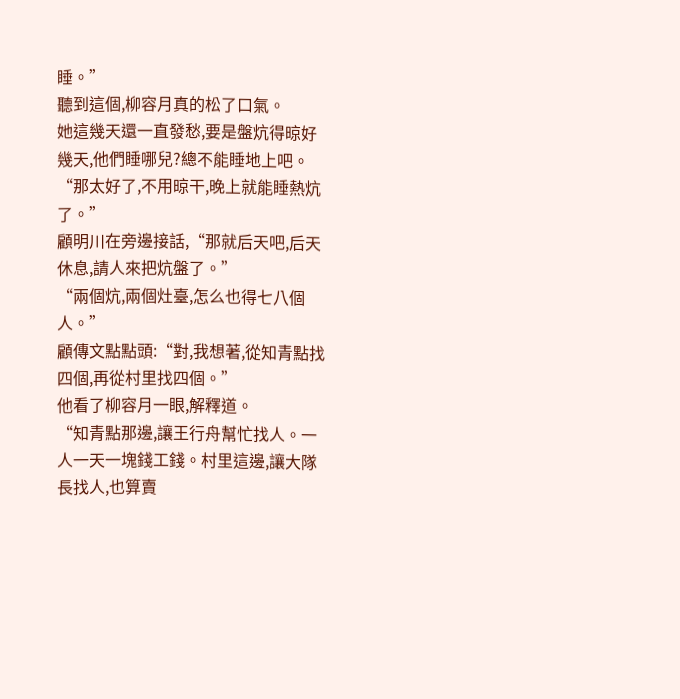睡。”
聽到這個,柳容月真的松了口氣。
她這幾天還一直發愁,要是盤炕得晾好幾天,他們睡哪兒?總不能睡地上吧。
“那太好了,不用晾干,晚上就能睡熱炕了。”
顧明川在旁邊接話,“那就后天吧,后天休息,請人來把炕盤了。”
“兩個炕,兩個灶臺,怎么也得七八個人。”
顧傳文點點頭:“對,我想著,從知青點找四個,再從村里找四個。”
他看了柳容月一眼,解釋道。
“知青點那邊,讓王行舟幫忙找人。一人一天一塊錢工錢。村里這邊,讓大隊長找人,也算賣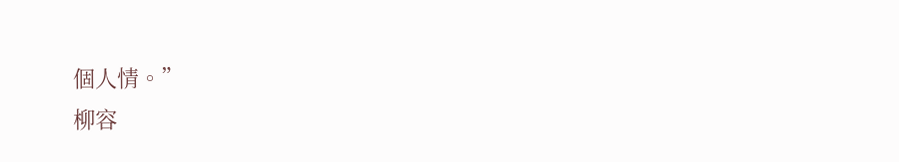個人情。”
柳容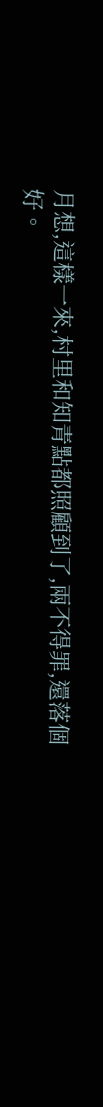月想,這樣一來,村里和知青點都照顧到了,兩不得罪,還落個好。